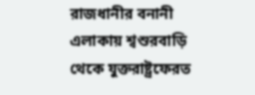রাজধানীর বনানী এলাকায় শ্বশুরবাড়ি থেকে যুক্তরাষ্ট্রফেরত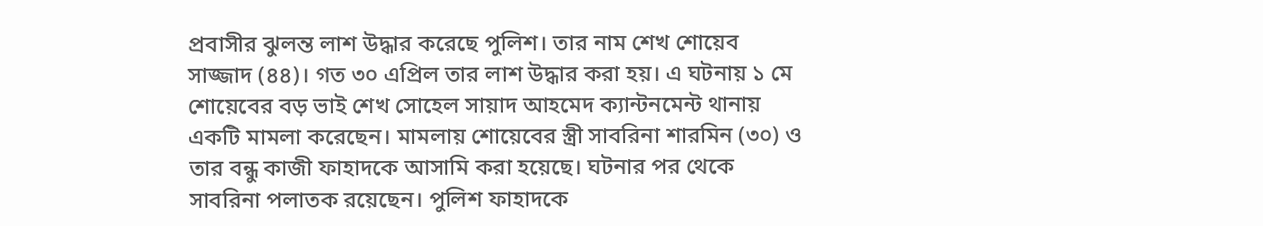প্রবাসীর ঝুলন্ত লাশ উদ্ধার করেছে পুলিশ। তার নাম শেখ শোয়েব সাজ্জাদ (৪৪)। গত ৩০ এপ্রিল তার লাশ উদ্ধার করা হয়। এ ঘটনায় ১ মে শোয়েবের বড় ভাই শেখ সোহেল সায়াদ আহমেদ ক্যান্টনমেন্ট থানায় একটি মামলা করেছেন। মামলায় শোয়েবের স্ত্রী সাবরিনা শারমিন (৩০) ও তার বন্ধু কাজী ফাহাদকে আসামি করা হয়েছে। ঘটনার পর থেকে সাবরিনা পলাতক রয়েছেন। পুলিশ ফাহাদকে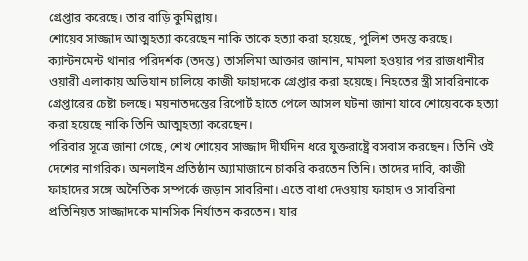গ্রেপ্তার করেছে। তার বাড়ি কুমিল্লায়।
শোয়েব সাজ্জাদ আত্মহত্যা করেছেন নাকি তাকে হত্যা করা হয়েছে, পুলিশ তদন্ত করছে।
ক্যান্টনমেন্ট থানার পরিদর্শক (তদন্ত) তাসলিমা আক্তার জানান, মামলা হওয়ার পর রাজধানীর ওয়ারী এলাকায় অভিযান চালিয়ে কাজী ফাহাদকে গ্রেপ্তার করা হয়েছে। নিহতের স্ত্রী সাবরিনাকে গ্রেপ্তারের চেষ্টা চলছে। ময়নাতদন্তের রিপোর্ট হাতে পেলে আসল ঘটনা জানা যাবে শোয়েবকে হত্যা করা হয়েছে নাকি তিনি আত্মহত্যা করেছেন।
পরিবার সূত্রে জানা গেছে, শেখ শোয়েব সাজ্জাদ দীর্ঘদিন ধরে যুক্তরাষ্ট্রে বসবাস করছেন। তিনি ওই দেশের নাগরিক। অনলাইন প্রতিষ্ঠান অ্যামাজানে চাকরি করতেন তিনি। তাদের দাবি, কাজী ফাহাদের সঙ্গে অনৈতিক সম্পর্কে জড়ান সাবরিনা। এতে বাধা দেওয়ায় ফাহাদ ও সাবরিনা প্রতিনিয়ত সাজ্জাদকে মানসিক নির্যাতন করতেন। যার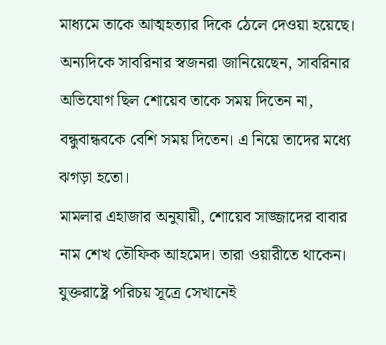মাধ্যমে তাকে আত্মহত্যার দিকে ঠেলে দেওয়া হয়েছে।
অন্যদিকে সাবরিনার স্বজনরা জানিয়েছেন, সাবরিনার অভিযোগ ছিল শোয়েব তাকে সময় দিতেন না, বন্ধুবান্ধবকে বেশি সময় দিতেন। এ নিয়ে তাদের মধ্যে ঝগড়া হতো।
মামলার এহাজার অনুযায়ী, শোয়েব সাজ্জাদের বাবার নাম শেখ তৌফিক আহমেদ। তারা ওয়ারীতে থাকেন। যুক্তরাষ্ট্রে পরিচয় সূত্রে সেখানেই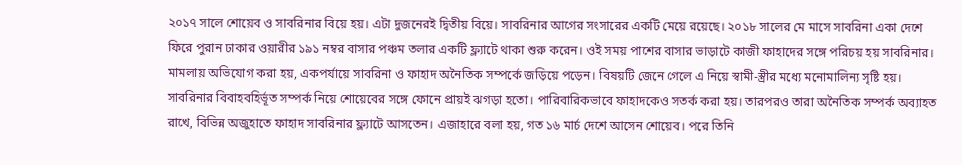২০১৭ সালে শোয়েব ও সাবরিনার বিয়ে হয়। এটা দুজনেরই দ্বিতীয় বিয়ে। সাবরিনার আগের সংসারের একটি মেয়ে রয়েছে। ২০১৮ সালের মে মাসে সাবরিনা একা দেশে ফিরে পুরান ঢাকার ওয়ারীর ১৯১ নম্বর বাসার পঞ্চম তলার একটি ফ্ল্যাটে থাকা শুরু করেন। ওই সময় পাশের বাসার ভাড়াটে কাজী ফাহাদের সঙ্গে পরিচয় হয় সাবরিনার।
মামলায় অভিযোগ করা হয়, একপর্যায়ে সাবরিনা ও ফাহাদ অনৈতিক সম্পর্কে জড়িয়ে পড়েন। বিষয়টি জেনে গেলে এ নিয়ে স্বামী-স্ত্রীর মধ্যে মনোমালিন্য সৃষ্টি হয়। সাবরিনার বিবাহবহির্ভূত সম্পর্ক নিয়ে শোয়েবের সঙ্গে ফোনে প্রায়ই ঝগড়া হতো। পারিবারিকভাবে ফাহাদকেও সতর্ক করা হয়। তারপরও তারা অনৈতিক সম্পর্ক অব্যাহত রাখে, বিভিন্ন অজুহাতে ফাহাদ সাবরিনার ফ্ল্যাটে আসতেন। এজাহারে বলা হয়, গত ১৬ মার্চ দেশে আসেন শোয়েব। পরে তিনি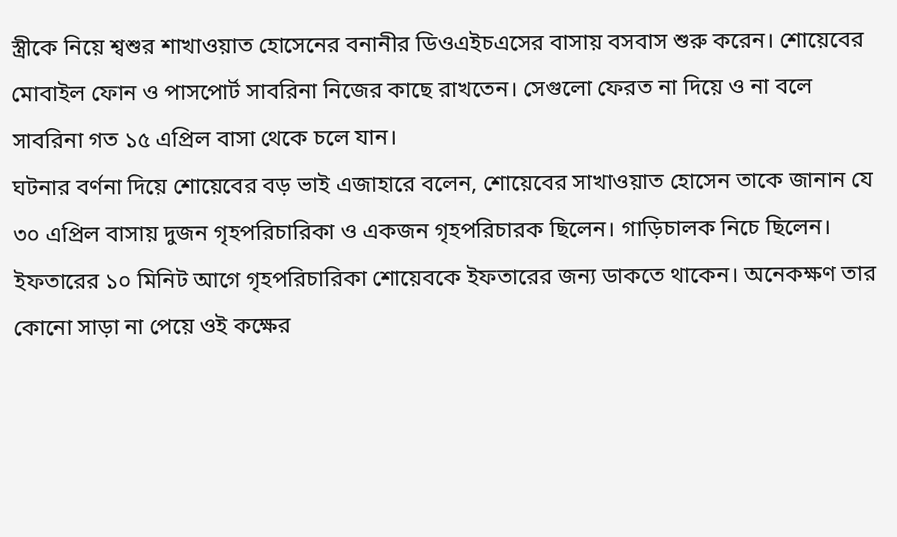স্ত্রীকে নিয়ে শ্বশুর শাখাওয়াত হোসেনের বনানীর ডিওএইচএসের বাসায় বসবাস শুরু করেন। শোয়েবের মোবাইল ফোন ও পাসপোর্ট সাবরিনা নিজের কাছে রাখতেন। সেগুলো ফেরত না দিয়ে ও না বলে সাবরিনা গত ১৫ এপ্রিল বাসা থেকে চলে যান।
ঘটনার বর্ণনা দিয়ে শোয়েবের বড় ভাই এজাহারে বলেন, শোয়েবের সাখাওয়াত হোসেন তাকে জানান যে ৩০ এপ্রিল বাসায় দুজন গৃহপরিচারিকা ও একজন গৃহপরিচারক ছিলেন। গাড়িচালক নিচে ছিলেন। ইফতারের ১০ মিনিট আগে গৃহপরিচারিকা শোয়েবকে ইফতারের জন্য ডাকতে থাকেন। অনেকক্ষণ তার কোনো সাড়া না পেয়ে ওই কক্ষের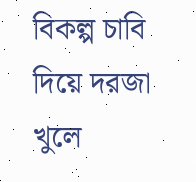বিকল্প চাবি দিয়ে দরজা খুলে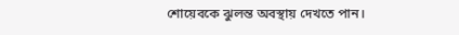শোয়েবকে ঝুলন্ত অবস্থায় দেখতে পান।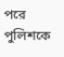পরে পুলিশকে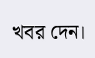খবর দেন।